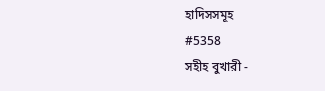হাদিসসমূহ
#5358
সহীহ বুখারী -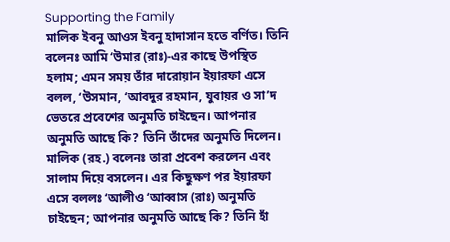Supporting the Family
মালিক ইবনু আওস ইবনু হাদাসান হতে বর্ণিত। তিনি বলেনঃ আমি ‘উমার (রাঃ)-এর কাছে উপস্থিত হলাম; এমন সময় তাঁর দারোয়ান ইয়ারফা এসে বলল, ‘উসমান, ‘আবদুর রহমান, যুবায়র ও সা’দ ভেতরে প্রবেশের অনুমতি চাইছেন। আপনার অনুমতি আছে কি? তিনি তাঁদের অনুমতি দিলেন। মালিক (রহ.) বলেনঃ তারা প্রবেশ করলেন এবং সালাম দিয়ে বসলেন। এর কিছুক্ষণ পর ইয়ারফা এসে বললঃ ‘আলীও ‘আব্বাস (রাঃ) অনুমতি চাইছেন; আপনার অনুমতি আছে কি? তিনি হাঁ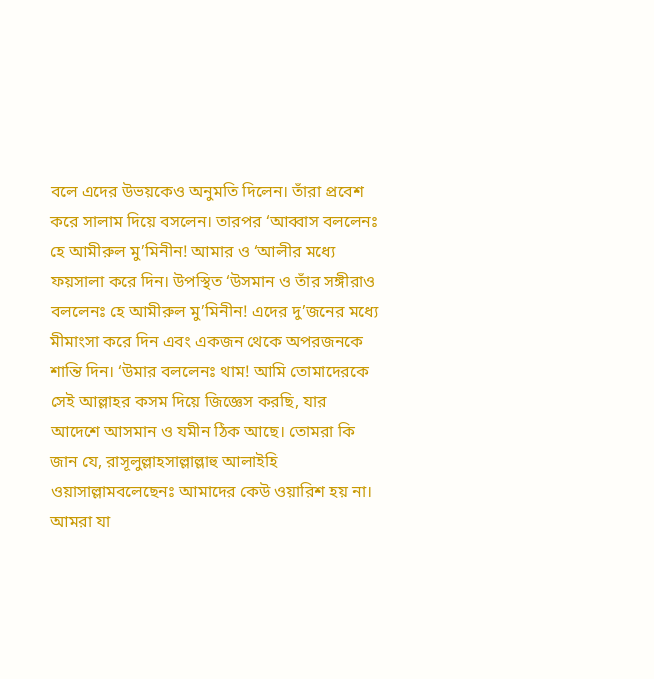বলে এদের উভয়কেও অনুমতি দিলেন। তাঁরা প্রবেশ করে সালাম দিয়ে বসলেন। তারপর ‘আব্বাস বললেনঃ হে আমীরুল মু’মিনীন! আমার ও ‘আলীর মধ্যে ফয়সালা করে দিন। উপস্থিত ‘উসমান ও তাঁর সঙ্গীরাও বললেনঃ হে আমীরুল মু’মিনীন! এদের দু’জনের মধ্যে মীমাংসা করে দিন এবং একজন থেকে অপরজনকে শান্তি দিন। ‘উমার বললেনঃ থাম! আমি তোমাদেরকে সেই আল্লাহর কসম দিয়ে জিজ্ঞেস করছি, যার আদেশে আসমান ও যমীন ঠিক আছে। তোমরা কি জান যে, রাসূলুল্লাহসাল্লাল্লাহু আলাইহি ওয়াসাল্লামবলেছেনঃ আমাদের কেউ ওয়ারিশ হয় না। আমরা যা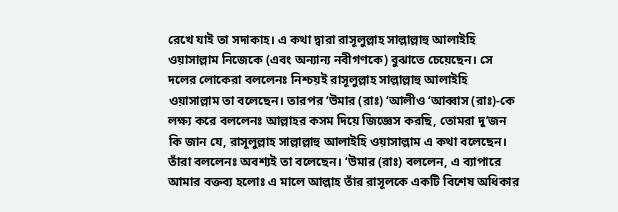রেখে যাই তা সদাকাহ। এ কথা দ্বারা রাসূলুল্লাহ সাল্লাল্লাহু আলাইহি ওয়াসাল্লাম নিজেকে (এবং অন্যান্য নবীগণকে) বুঝাতে চেয়েছেন। সে দলের লোকেরা বললেনঃ নিশ্চয়ই রাসূলুল্লাহ সাল্লাল্লাহু আলাইহি ওয়াসাল্লাম তা বলেছেন। তারপর ‘উমার (রাঃ) ‘আলীও ‘আব্বাস (রাঃ)-কে লক্ষ্য করে বললেনঃ আল্লাহর কসম দিয়ে জিজ্ঞেস করছি, তোমরা দু’জন কি জান যে, রাসূলুল্লাহ সাল্লাল্লাহু আলাইহি ওয়াসাল্লাম এ কথা বলেছেন। তাঁরা বললেনঃ অবশ্যই তা বলেছেন। ‘উমার (রাঃ) বললেন, এ ব্যাপারে আমার বক্তব্য হলোঃ এ মালে আল্লাহ তাঁর রাসূলকে একটি বিশেষ অধিকার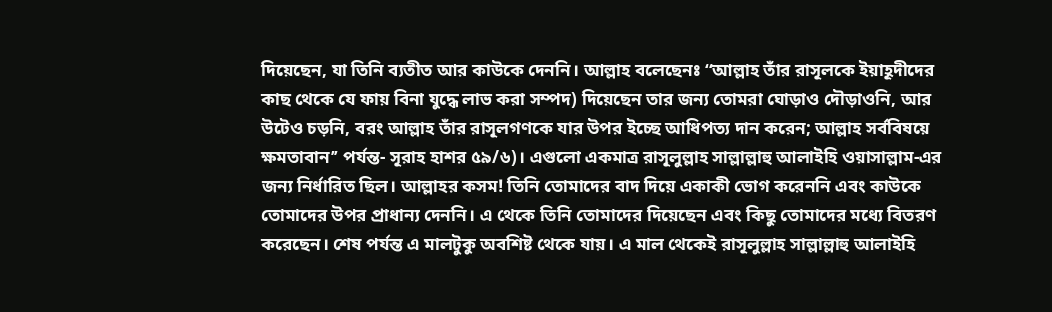দিয়েছেন, যা তিনি ব্যতীত আর কাউকে দেননি। আল্লাহ বলেছেনঃ ‘‘আল্লাহ তাঁর রাসূলকে ইয়াহূদীদের কাছ থেকে যে ফায় বিনা যুদ্ধে লাভ করা সম্পদ) দিয়েছেন তার জন্য তোমরা ঘোড়াও দৌড়াওনি, আর উটেও চড়নি, বরং আল্লাহ তাঁর রাসূলগণকে যার উপর ইচ্ছে আধিপত্য দান করেন; আল্লাহ সর্ববিষয়ে ক্ষমতাবান’’ পর্যন্ত- সূরাহ হাশর ৫৯/৬)। এগুলো একমাত্র রাসূলুল্লাহ সাল্লাল্লাহু আলাইহি ওয়াসাল্লাম-এর জন্য নির্ধারিত ছিল। আল্লাহর কসম! তিনি তোমাদের বাদ দিয়ে একাকী ভোগ করেননি এবং কাউকে তোমাদের উপর প্রাধান্য দেননি। এ থেকে তিনি তোমাদের দিয়েছেন এবং কিছু তোমাদের মধ্যে বিতরণ করেছেন। শেষ পর্যন্ত এ মালটুকু অবশিষ্ট থেকে যায়। এ মাল থেকেই রাসূলুল্লাহ সাল্লাল্লাহু আলাইহি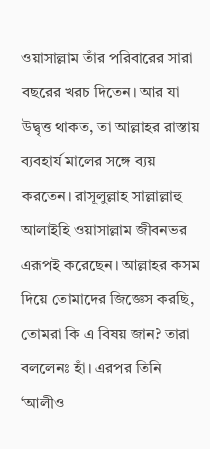ওয়াসাল্লাম তাঁর পরিবারের সারা বছরের খরচ দিতেন। আর যা উদ্বৃত্ত থাকত, তা আল্লাহর রাস্তায় ব্যবহার্য মালের সঙ্গে ব্যয় করতেন। রাসূলুল্লাহ সাল্লাল্লাহু আলাইহি ওয়াসাল্লাম জীবনভর এরূপই করেছেন। আল্লাহর কসম দিয়ে তোমাদের জিজ্ঞেস করছি, তোমরা কি এ বিষয় জান? তারা বললেনঃ হাঁ। এরপর তিনি ‘আলীও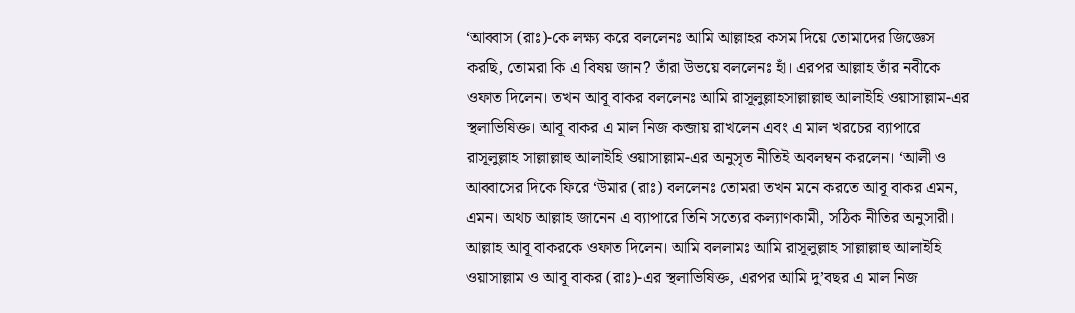‘আব্বাস (রাঃ)-কে লক্ষ্য করে বললেনঃ আমি আল্লাহর কসম দিয়ে তোমাদের জিজ্ঞেস করছি, তোমরা কি এ বিষয় জান? তাঁরা উভয়ে বললেনঃ হাঁ। এরপর আল্লাহ তাঁর নবীকে ওফাত দিলেন। তখন আবূ বাকর বললেনঃ আমি রাসূলুল্লাহসাল্লাল্লাহু আলাইহি ওয়াসাল্লাম-এর স্থলাভিষিক্ত। আবূ বাকর এ মাল নিজ কব্জায় রাখলেন এবং এ মাল খরচের ব্যাপারে রাসূলুল্লাহ সাল্লাল্লাহু আলাইহি ওয়াসাল্লাম-এর অনুসৃত নীতিই অবলম্বন করলেন। ‘আলী ও আব্বাসের দিকে ফিরে ‘উমার (রাঃ) বললেনঃ তোমরা তখন মনে করতে আবূ বাকর এমন, এমন। অথচ আল্লাহ জানেন এ ব্যাপারে তিনি সত্যের কল্যাণকামী, সঠিক নীতির অনুসারী। আল্লাহ আবূ বাকরকে ওফাত দিলেন। আমি বললামঃ আমি রাসূলুল্লাহ সাল্লাল্লাহু আলাইহি ওয়াসাল্লাম ও আবূ বাকর (রাঃ)-এর স্থলাভিষিক্ত, এরপর আমি দু’বছর এ মাল নিজ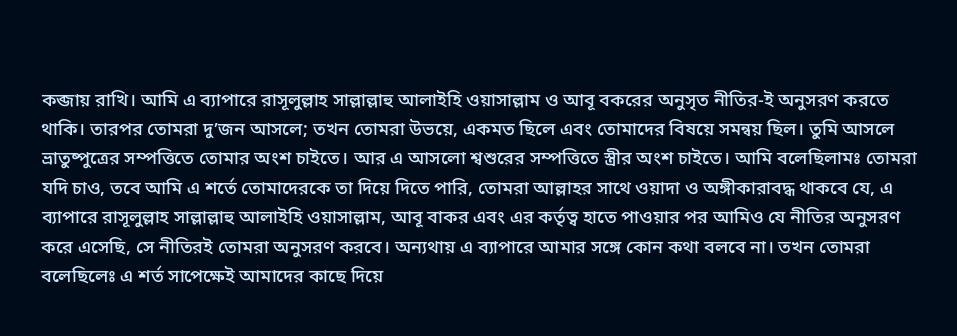কব্জায় রাখি। আমি এ ব্যাপারে রাসূলুল্লাহ সাল্লাল্লাহু আলাইহি ওয়াসাল্লাম ও আবূ বকরের অনুসৃত নীতির-ই অনুসরণ করতে থাকি। তারপর তোমরা দু’জন আসলে; তখন তোমরা উভয়ে, একমত ছিলে এবং তোমাদের বিষয়ে সমন্বয় ছিল। তুমি আসলে ভ্রাতুষ্পুত্রের সম্পত্তিতে তোমার অংশ চাইতে। আর এ আসলো শ্বশুরের সম্পত্তিতে স্ত্রীর অংশ চাইতে। আমি বলেছিলামঃ তোমরা যদি চাও, তবে আমি এ শর্তে তোমাদেরকে তা দিয়ে দিতে পারি, তোমরা আল্লাহর সাথে ওয়াদা ও অঙ্গীকারাবদ্ধ থাকবে যে, এ ব্যাপারে রাসূলুল্লাহ সাল্লাল্লাহু আলাইহি ওয়াসাল্লাম, আবূ বাকর এবং এর কর্তৃত্ব হাতে পাওয়ার পর আমিও যে নীতির অনুসরণ করে এসেছি, সে নীতিরই তোমরা অনুসরণ করবে। অন্যথায় এ ব্যাপারে আমার সঙ্গে কোন কথা বলবে না। তখন তোমরা বলেছিলেঃ এ শর্ত সাপেক্ষেই আমাদের কাছে দিয়ে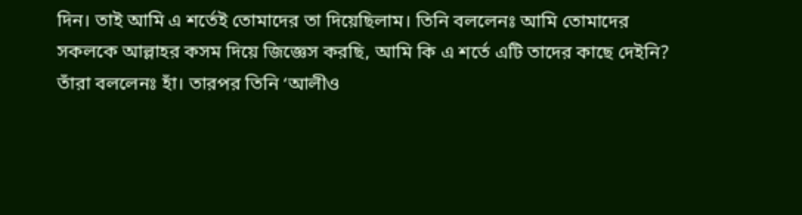দিন। তাই আমি এ শর্তেই তোমাদের তা দিয়েছিলাম। তিনি বললেনঃ আমি তোমাদের সকলকে আল্লাহর কসম দিয়ে জিজ্ঞেস করছি, আমি কি এ শর্তে এটি তাদের কাছে দেইনি? তাঁরা বললেনঃ হাঁ। তারপর তিনি ‘আলীও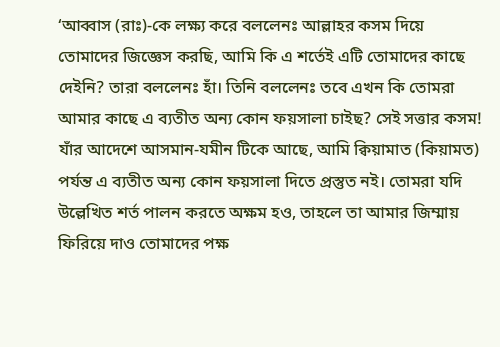‘আব্বাস (রাঃ)-কে লক্ষ্য করে বললেনঃ আল্লাহর কসম দিয়ে তোমাদের জিজ্ঞেস করছি, আমি কি এ শর্তেই এটি তোমাদের কাছে দেইনি? তারা বললেনঃ হাঁ। তিনি বললেনঃ তবে এখন কি তোমরা আমার কাছে এ ব্যতীত অন্য কোন ফয়সালা চাইছ? সেই সত্তার কসম! যাঁর আদেশে আসমান-যমীন টিকে আছে, আমি ক্বিয়ামাত (কিয়ামত) পর্যন্ত এ ব্যতীত অন্য কোন ফয়সালা দিতে প্রস্তুত নই। তোমরা যদি উল্লেখিত শর্ত পালন করতে অক্ষম হও, তাহলে তা আমার জিম্মায় ফিরিয়ে দাও তোমাদের পক্ষ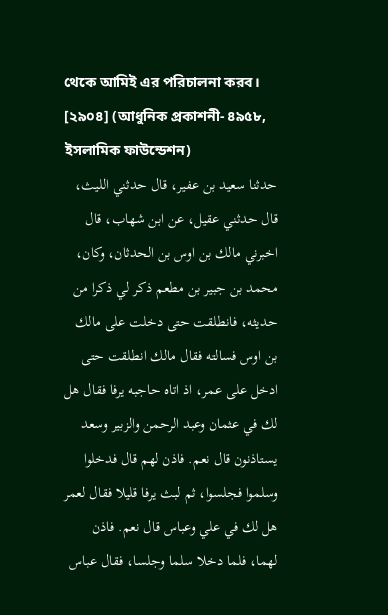থেকে আমিই এর পরিচালনা করব। [২৯০৪] (আধুনিক প্রকাশনী- ৪৯৫৮, ইসলামিক ফাউন্ডেশন)
حدثنا سعيد بن عفير، قال حدثني الليث، قال حدثني عقيل، عن ابن شهاب، قال اخبرني مالك بن اوس بن الحدثان، وكان، محمد بن جبير بن مطعم ذكر لي ذكرا من حديثه، فانطلقت حتى دخلت على مالك بن اوس فسالته فقال مالك انطلقت حتى ادخل على عمر، اذ اتاه حاجبه يرفا فقال هل لك في عثمان وعبد الرحمن والزبير وسعد يستاذنون قال نعم. فاذن لهم قال فدخلوا وسلموا فجلسوا، ثم لبث يرفا قليلا فقال لعمر هل لك في علي وعباس قال نعم. فاذن لهما، فلما دخلا سلما وجلسا، فقال عباس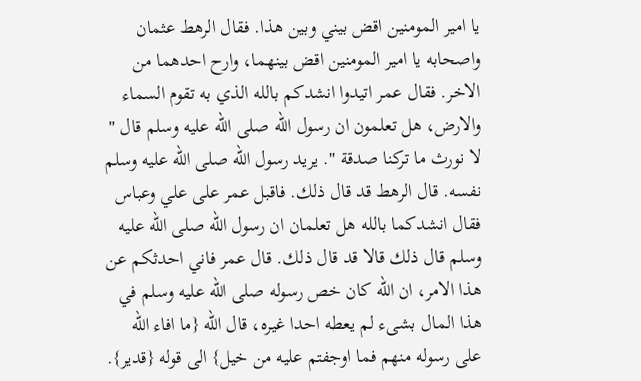يا امير المومنين اقض بيني وبين هذا. فقال الرهط عثمان واصحابه يا امير المومنين اقض بينهما، وارح احدهما من الاخر. فقال عمر اتيدوا انشدكم بالله الذي به تقوم السماء والارض، هل تعلمون ان رسول الله صلى الله عليه وسلم قال " لا نورث ما تركنا صدقة ". يريد رسول الله صلى الله عليه وسلم نفسه. قال الرهط قد قال ذلك. فاقبل عمر على علي وعباس فقال انشدكما بالله هل تعلمان ان رسول الله صلى الله عليه وسلم قال ذلك قالا قد قال ذلك. قال عمر فاني احدثكم عن هذا الامر، ان الله كان خص رسوله صلى الله عليه وسلم في هذا المال بشىء لم يعطه احدا غيره، قال الله {ما افاء الله على رسوله منهم فما اوجفتم عليه من خيل} الى قوله {قدير}.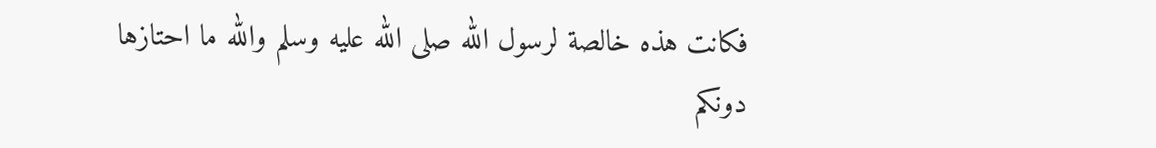فكانت هذه خالصة لرسول الله صلى الله عليه وسلم والله ما احتازها دونكم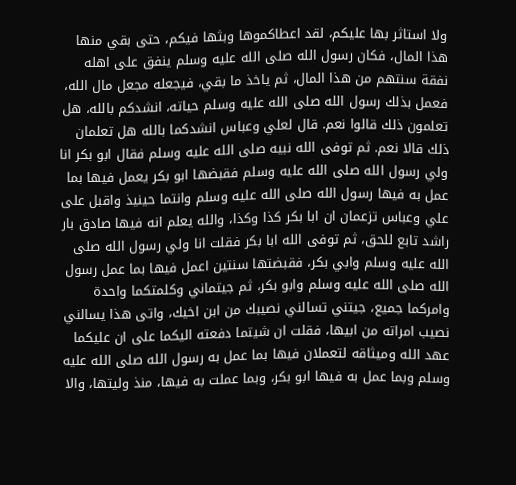ولا استاثر بها عليكم، لقد اعطاكموها وبثها فيكم، حتى بقي منها هذا المال، فكان رسول الله صلى الله عليه وسلم ينفق على اهله نفقة سنتهم من هذا المال، ثم ياخذ ما بقي، فيجعله مجعل مال الله، فعمل بذلك رسول الله صلى الله عليه وسلم حياته، انشدكم بالله، هل تعلمون ذلك قالوا نعم. قال لعلي وعباس انشدكما بالله هل تعلمان ذلك قالا نعم. ثم توفى الله نبيه صلى الله عليه وسلم فقال ابو بكر انا ولي رسول الله صلى الله عليه وسلم فقبضها ابو بكر يعمل فيها بما عمل به فيها رسول الله صلى الله عليه وسلم وانتما حينيذ واقبل على علي وعباس تزعمان ان ابا بكر كذا وكذا، والله يعلم انه فيها صادق بار راشد تابع للحق، ثم توفى الله ابا بكر فقلت انا ولي رسول الله صلى الله عليه وسلم وابي بكر، فقبضتها سنتين اعمل فيها بما عمل رسول الله صلى الله عليه وسلم وابو بكر، ثم جيتماني وكلمتكما واحدة وامركما جميع، جيتني تسالني نصيبك من ابن اخيك، واتى هذا يسالني نصيب امراته من ابيها، فقلت ان شيتما دفعته اليكما على ان عليكما عهد الله وميثاقه لتعملان فيها بما عمل به رسول الله صلى الله عليه وسلم وبما عمل به فيها ابو بكر، وبما عملت به فيها، منذ وليتها، والا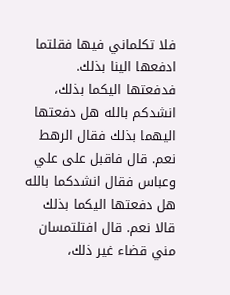فلا تكلماني فيها فقلتما ادفعها الينا بذلك. فدفعتها اليكما بذلك، انشدكم بالله هل دفعتها اليهما بذلك فقال الرهط نعم. قال فاقبل على علي وعباس فقال انشدكما بالله هل دفعتها اليكما بذلك قالا نعم. قال افتلتمسان مني قضاء غير ذلك،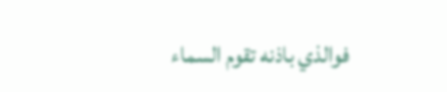فوالذي باذنه تقوم السماء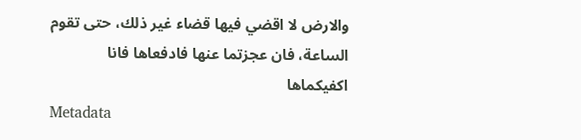والارض لا اقضي فيها قضاء غير ذلك، حتى تقوم الساعة، فان عجزتما عنها فادفعاها فانا اكفيكماها
Metadata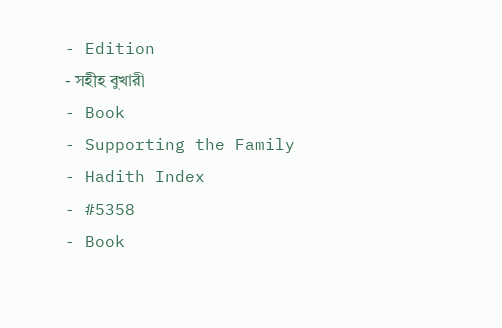- Edition
- সহীহ বুখারী
- Book
- Supporting the Family
- Hadith Index
- #5358
- Book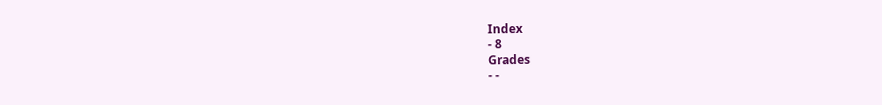Index
- 8
Grades
- -